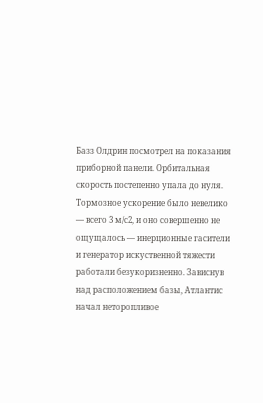Базз Олдрин посмотрел на показания приборной панели. Орбитальная скорость постепенно упала до нуля. Тормозное ускорение было невелико — всего 3 м/с2, и оно совершенно не ощущалось — инерционные гасители и генератор искуственной тяжести работали безукоризненно. Зависнув над расположением базы, Атлантис начал неторопливое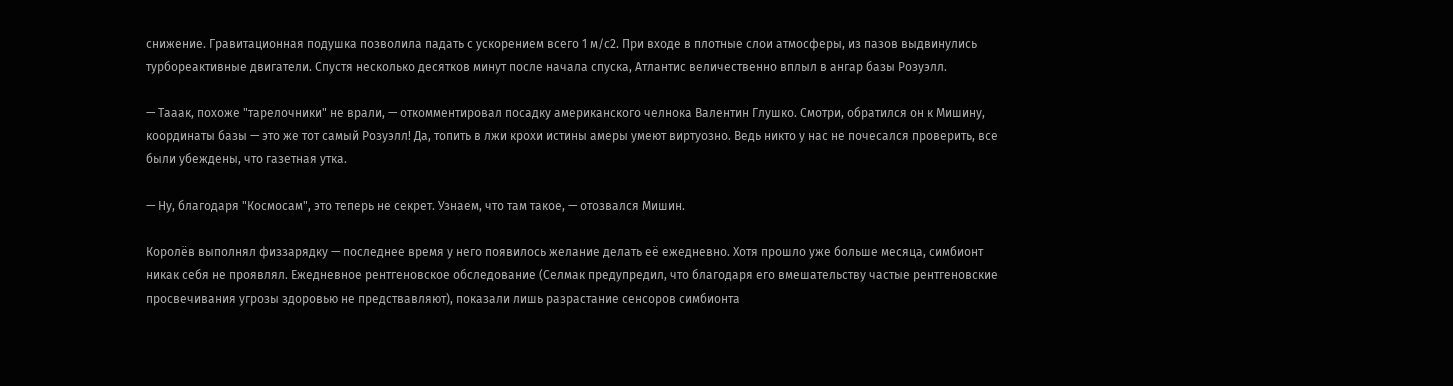снижение. Гравитационная подушка позволила падать с ускорением всего 1 м/с2. При входе в плотные слои атмосферы, из пазов выдвинулись турбореактивные двигатели. Спустя несколько десятков минут после начала спуска, Атлантис величественно вплыл в ангар базы Розуэлл.

— Тааак, похоже "тарелочники" не врали, — откомментировал посадку американского челнока Валентин Глушко. Смотри, обратился он к Мишину, координаты базы — это же тот самый Розуэлл! Да, топить в лжи крохи истины амеры умеют виртуозно. Ведь никто у нас не почесался проверить, все были убеждены, что газетная утка.

— Ну, благодаря "Космосам", это теперь не секрет. Узнаем, что там такое, — отозвался Мишин.

Королёв выполнял физзарядку — последнее время у него появилось желание делать её ежедневно. Хотя прошло уже больше месяца, симбионт никак себя не проявлял. Ежедневное рентгеновское обследование (Селмак предупредил, что благодаря его вмешательству частые рентгеновские просвечивания угрозы здоровью не предствавляют), показали лишь разрастание сенсоров симбионта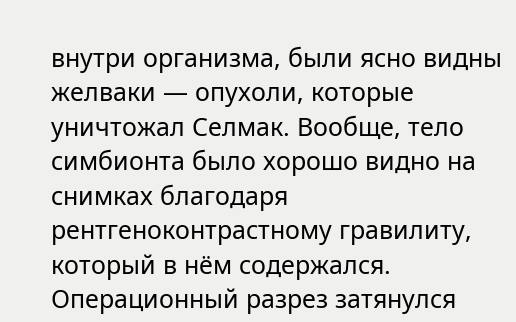внутри организма, были ясно видны желваки — опухоли, которые уничтожал Селмак. Вообще, тело симбионта было хорошо видно на снимках благодаря рентгеноконтрастному гравилиту, который в нём содержался. Операционный разрез затянулся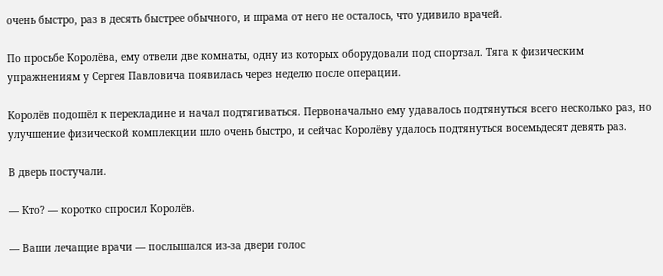очень быстро, раз в десять быстрее обычного, и шрама от него не осталось, что удивило врачей.

По просьбе Королёва, ему отвели две комнаты, одну из которых оборудовали под спортзал. Тяга к физическим упражнениям у Сергея Павловича появилась через неделю после операции.

Королёв подошёл к перекладине и начал подтягиваться. Первоначально ему удавалось подтянуться всего несколько раз, но улучшение физической комплекции шло очень быстро, и сейчас Королёву удалось подтянуться восемьдесят девять раз.

В дверь постучали.

— Кто? — коротко спросил Королёв.

— Ваши лечащие врачи — послышался из-за двери голос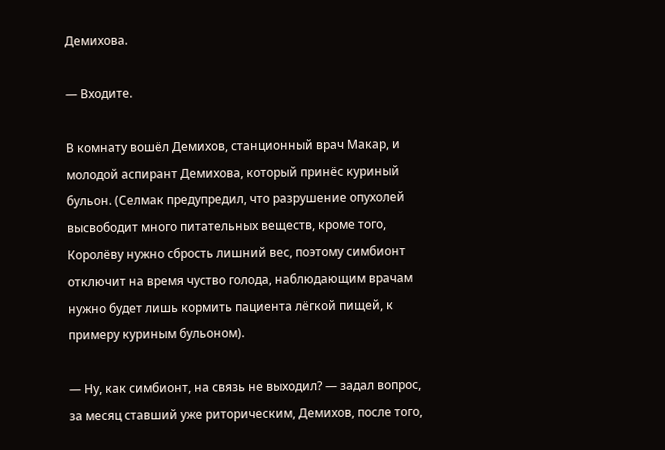Демихова.

— Входите.

В комнату вошёл Демихов, станционный врач Макар, и молодой аспирант Демихова, который принёс куриный бульон. (Селмак предупредил, что разрушение опухолей высвободит много питательных веществ, кроме того, Королёву нужно сбрость лишний вес, поэтому симбионт отключит на время чуство голода, наблюдающим врачам нужно будет лишь кормить пациента лёгкой пищей, к примеру куриным бульоном).

— Ну, как симбионт, на связь не выходил? — задал вопрос, за месяц ставший уже риторическим, Демихов, после того,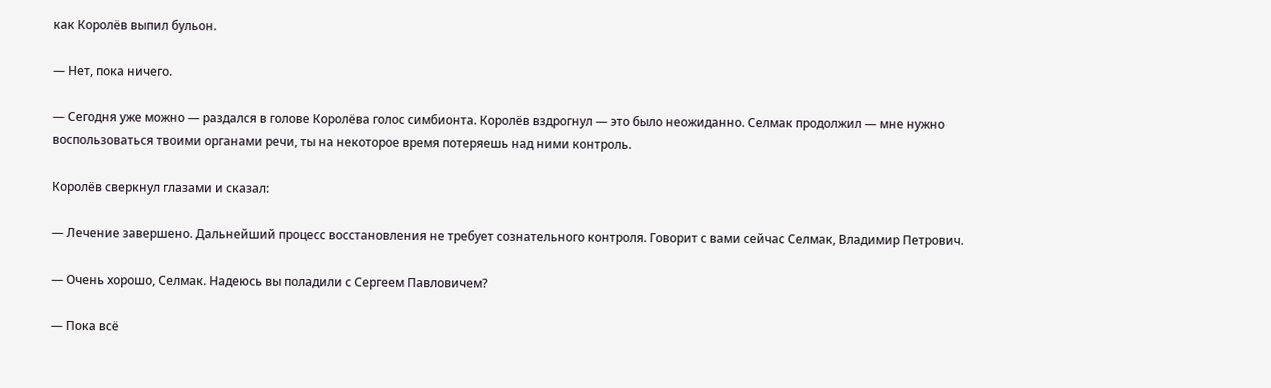как Королёв выпил бульон.

— Нет, пока ничего.

— Сегодня уже можно — раздался в голове Королёва голос симбионта. Королёв вздрогнул — это было неожиданно. Селмак продолжил — мне нужно воспользоваться твоими органами речи, ты на некоторое время потеряешь над ними контроль.

Королёв сверкнул глазами и сказал:

— Лечение завершено. Дальнейший процесс восстановления не требует сознательного контроля. Говорит с вами сейчас Селмак, Владимир Петрович.

— Очень хорошо, Селмак. Надеюсь вы поладили с Сергеем Павловичем?

— Пока всё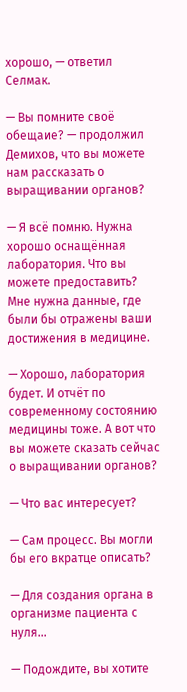хорошо, — ответил Селмак.

— Вы помните своё обещаие? — продолжил Демихов, что вы можете нам рассказать о выращивании органов?

— Я всё помню. Нужна хорошо оснащённая лаборатория. Что вы можете предоставить? Мне нужна данные, где были бы отражены ваши достижения в медицине.

— Хорошо, лаборатория будет. И отчёт по современному состоянию медицины тоже. А вот что вы можете сказать сейчас о выращивании органов?

— Что вас интересует?

— Сам процесс. Вы могли бы его вкратце описать?

— Для создания органа в организме пациента с нуля…

— Подождите, вы хотите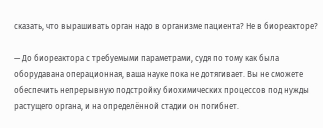сказать, что вырашивать орган надо в организме пациента? Не в биореакторе?

— До биореактора с требуемыми параметрами, судя по тому как была оборудавана операционная, ваша науке пока не дотягивает. Вы не сможете обеспечить непрерывную подстройку биохимических процессов под нужды растущего органа, и на определённой стадии он погибнет.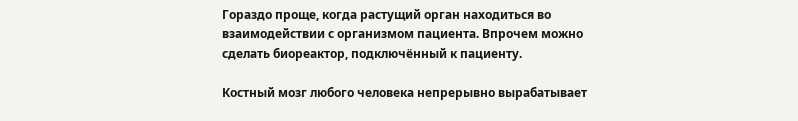Гораздо проще, когда растущий орган находиться во взаимодействии с организмом пациента. Впрочем можно сделать биореактор, подключённый к пациенту.

Костный мозг любого человека непрерывно вырабатывает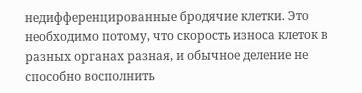недифференцированные бродячие клетки. Это необходимо потому, что скорость износа клеток в разных органах разная, и обычное деление не способно восполнить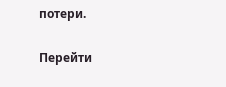потери.

Перейти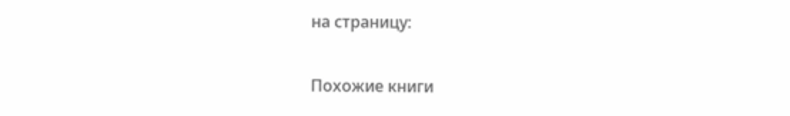на страницу:

Похожие книги